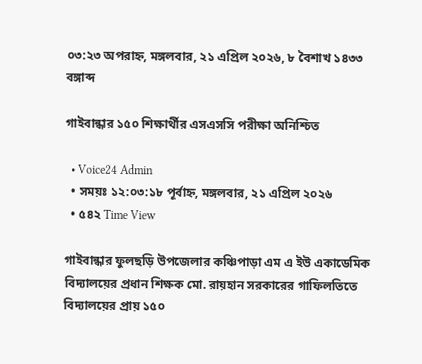০৩:২৩ অপরাহ্ন, মঙ্গলবার, ২১ এপ্রিল ২০২৬, ৮ বৈশাখ ১৪৩৩ বঙ্গাব্দ

গাইবান্ধার ১৫০ শিক্ষার্থীর এসএসসি পরীক্ষা অনিশ্চিত

  • Voice24 Admin
  • সময়ঃ ১২:০৩:১৮ পূর্বাহ্ন, মঙ্গলবার, ২১ এপ্রিল ২০২৬
  • ৫৪২ Time View

গাইবান্ধার ফুলছড়ি উপজেলার কঞ্চিপাড়া এম এ ইউ একাডেমিক বিদ্যালয়ের প্রধান শিক্ষক মো. রায়হান সরকারের গাফিলতিতে বিদ্যালয়ের প্রায় ১৫০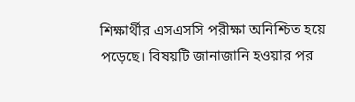শিক্ষার্থীর এসএসসি পরীক্ষা অনিশ্চিত হয়ে পড়েছে। বিষয়টি জানাজানি হওয়ার পর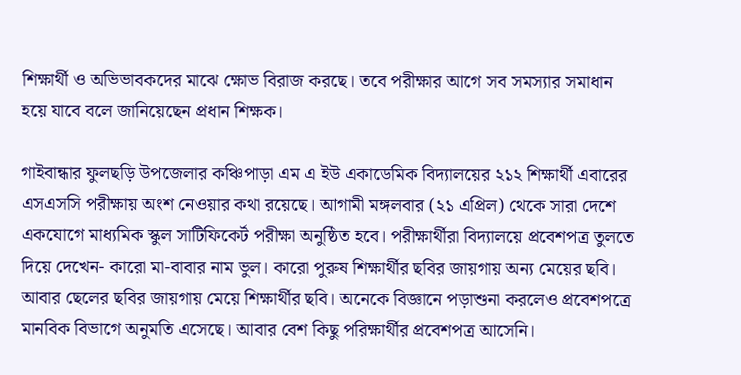শিক্ষার্থী ও অভিভাবকদের মাঝে ক্ষোভ বিরাজ করছে। তবে পরীক্ষার আগে সব সমস্যার সমাধান হয়ে যাবে বলে জানিয়েছেন প্রধান শিক্ষক।

গাইবান্ধার ফুলছড়ি উপজেলার কঞ্চিপাড়া এম এ ইউ একাডেমিক বিদ্যালয়ের ২১২ শিক্ষার্থী এবারের এসএসসি পরীক্ষায় অংশ নেওয়ার কথা রয়েছে। আগামী মঙ্গলবার (২১ এপ্রিল) থেকে সারা দেশে একযোগে মাধ্যমিক স্কুল সাটিফিকের্ট পরীক্ষা অনুষ্ঠিত হবে। পরীক্ষার্থীরা বিদ্যালয়ে প্রবেশপত্র তুলতে দিয়ে দেখেন- কারো মা-বাবার নাম ভুল। কারো পুরুষ শিক্ষার্থীর ছবির জায়গায় অন্য মেয়ের ছবি। আবার ছেলের ছবির জায়গায় মেয়ে শিক্ষার্থীর ছবি। অনেকে বিজ্ঞানে পড়াশুনা করলেও প্রবেশপত্রে মানবিক বিভাগে অনুমতি এসেছে। আবার বেশ কিছু পরিক্ষার্থীর প্রবেশপত্র আসেনি।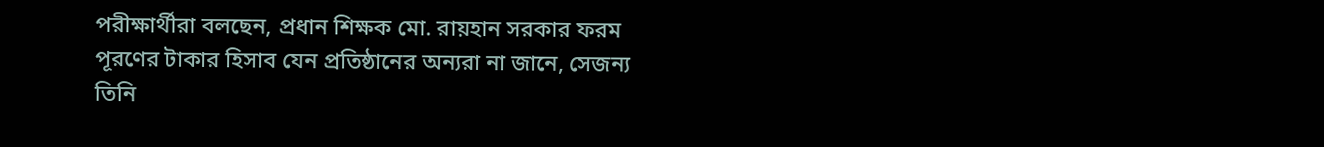পরীক্ষার্থীরা বলছেন, প্রধান শিক্ষক মো. রায়হান সরকার ফরম পূরণের টাকার হিসাব যেন প্রতিষ্ঠানের অন্যরা না জানে, সেজন্য তিনি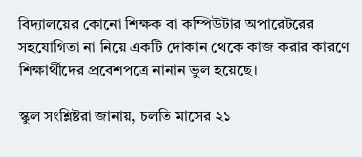বিদ্যালয়ের কোনো শিক্ষক বা কম্পিউটার অপারেটরের সহযোগিতা না নিয়ে একটি দোকান থেকে কাজ করার কারণে শিক্ষার্থীদের প্রবেশপত্রে নানান ভুল হয়েছে।

স্কুল সংশ্লিষ্টরা জানায়, চলতি মাসের ২১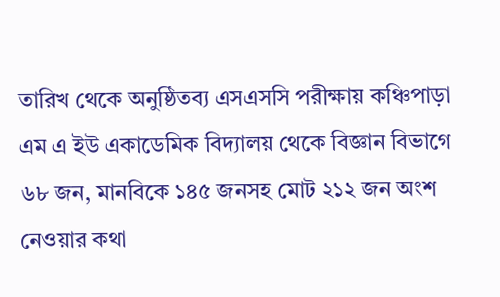তারিখ থেকে অনুষ্ঠিতব্য এসএসসি পরীক্ষায় কঞ্চিপাড়া এম এ ইউ একাডেমিক বিদ্যালয় থেকে বিজ্ঞান বিভাগে ৬৮ জন, মানবিকে ১৪৫ জনসহ মোট ২১২ জন অংশ নেওয়ার কথা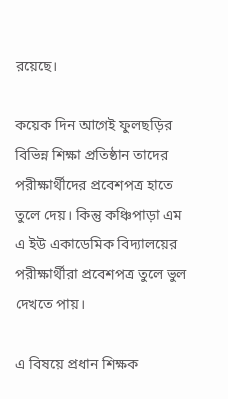রয়েছে।

কয়েক দিন আগেই ফুলছড়ির বিভিন্ন শিক্ষা প্রতিষ্ঠান তাদের পরীক্ষার্থীদের প্রবেশপত্র হাতে তুলে দেয়। কিন্তু কঞ্চিপাড়া এম এ ইউ একাডেমিক বিদ্যালয়ের পরীক্ষার্থীরা প্রবেশপত্র তুলে ভুল দেখতে পায়।

এ বিষয়ে প্রধান শিক্ষক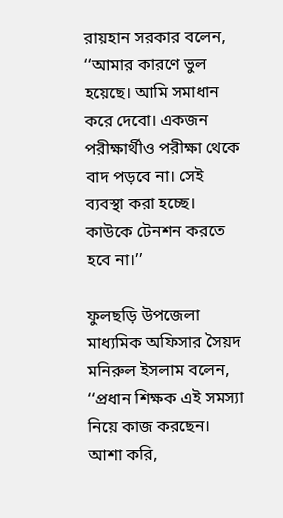রায়হান সরকার বলেন, ‘‘আমার কারণে ভুল হয়েছে। আমি সমাধান করে দেবো। একজন পরীক্ষার্থীও পরীক্ষা থেকে বাদ পড়বে না। সেই ব্যবস্থা করা হচ্ছে। কাউকে টেনশন করতে হবে না।’’

ফুলছড়ি উপজেলা মাধ্যমিক অফিসার সৈয়দ মনিরুল ইসলাম বলেন, ‘‘প্রধান শিক্ষক এই সমস্যা নিয়ে কাজ করছেন। আশা করি,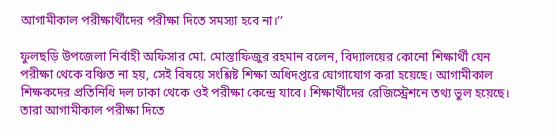আগামীকাল পরীক্ষার্থীদের পরীক্ষা দিতে সমস্যা হবে না।’’

ফুলছড়ি উপজেলা নির্বাহী অফিসার মো. মোস্তাফিজুর রহমান বলেন, বিদ্যালয়ের কোনো শিক্ষার্থী যেন পরীক্ষা থেকে বঞ্চিত না হয়, সেই বিষয়ে সংশ্লিষ্ট শিক্ষা অধিদপ্তরে যোগাযোগ করা হয়েছে। আগামীকাল শিক্ষকদের প্রতিনিধি দল ঢাকা থেকে ওই পরীক্ষা কেন্দ্রে যাবে। শিক্ষার্থীদের রেজিস্ট্রেশনে তথ্য ভুল হয়েছে। তারা আগামীকাল পরীক্ষা দিতে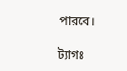পারবে।

ট্যাগঃ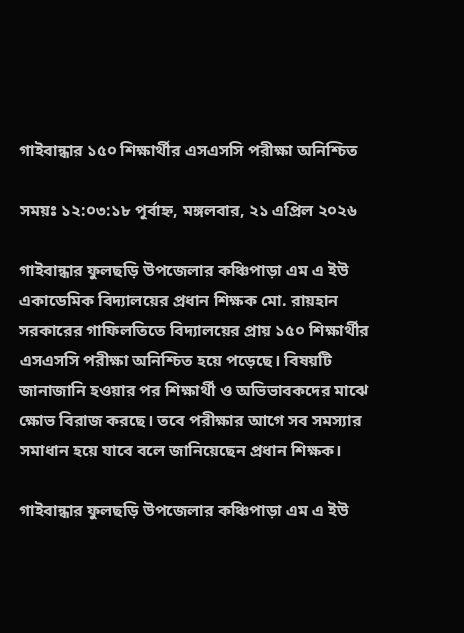গাইবান্ধার ১৫০ শিক্ষার্থীর এসএসসি পরীক্ষা অনিশ্চিত

সময়ঃ ১২:০৩:১৮ পূর্বাহ্ন, মঙ্গলবার, ২১ এপ্রিল ২০২৬

গাইবান্ধার ফুলছড়ি উপজেলার কঞ্চিপাড়া এম এ ইউ একাডেমিক বিদ্যালয়ের প্রধান শিক্ষক মো. রায়হান সরকারের গাফিলতিতে বিদ্যালয়ের প্রায় ১৫০ শিক্ষার্থীর এসএসসি পরীক্ষা অনিশ্চিত হয়ে পড়েছে। বিষয়টি জানাজানি হওয়ার পর শিক্ষার্থী ও অভিভাবকদের মাঝে ক্ষোভ বিরাজ করছে। তবে পরীক্ষার আগে সব সমস্যার সমাধান হয়ে যাবে বলে জানিয়েছেন প্রধান শিক্ষক।

গাইবান্ধার ফুলছড়ি উপজেলার কঞ্চিপাড়া এম এ ইউ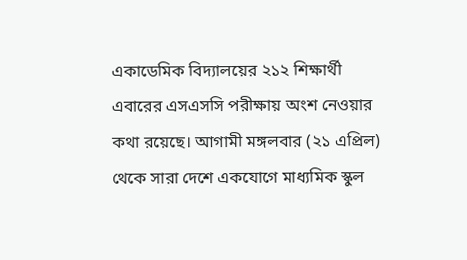একাডেমিক বিদ্যালয়ের ২১২ শিক্ষার্থী এবারের এসএসসি পরীক্ষায় অংশ নেওয়ার কথা রয়েছে। আগামী মঙ্গলবার (২১ এপ্রিল) থেকে সারা দেশে একযোগে মাধ্যমিক স্কুল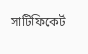সাটিফিকের্ট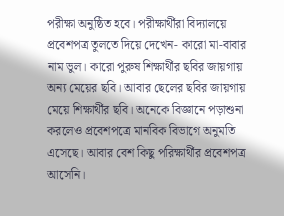পরীক্ষা অনুষ্ঠিত হবে। পরীক্ষার্থীরা বিদ্যালয়ে প্রবেশপত্র তুলতে দিয়ে দেখেন- কারো মা-বাবার নাম ভুল। কারো পুরুষ শিক্ষার্থীর ছবির জায়গায় অন্য মেয়ের ছবি। আবার ছেলের ছবির জায়গায় মেয়ে শিক্ষার্থীর ছবি। অনেকে বিজ্ঞানে পড়াশুনা করলেও প্রবেশপত্রে মানবিক বিভাগে অনুমতি এসেছে। আবার বেশ কিছু পরিক্ষার্থীর প্রবেশপত্র আসেনি।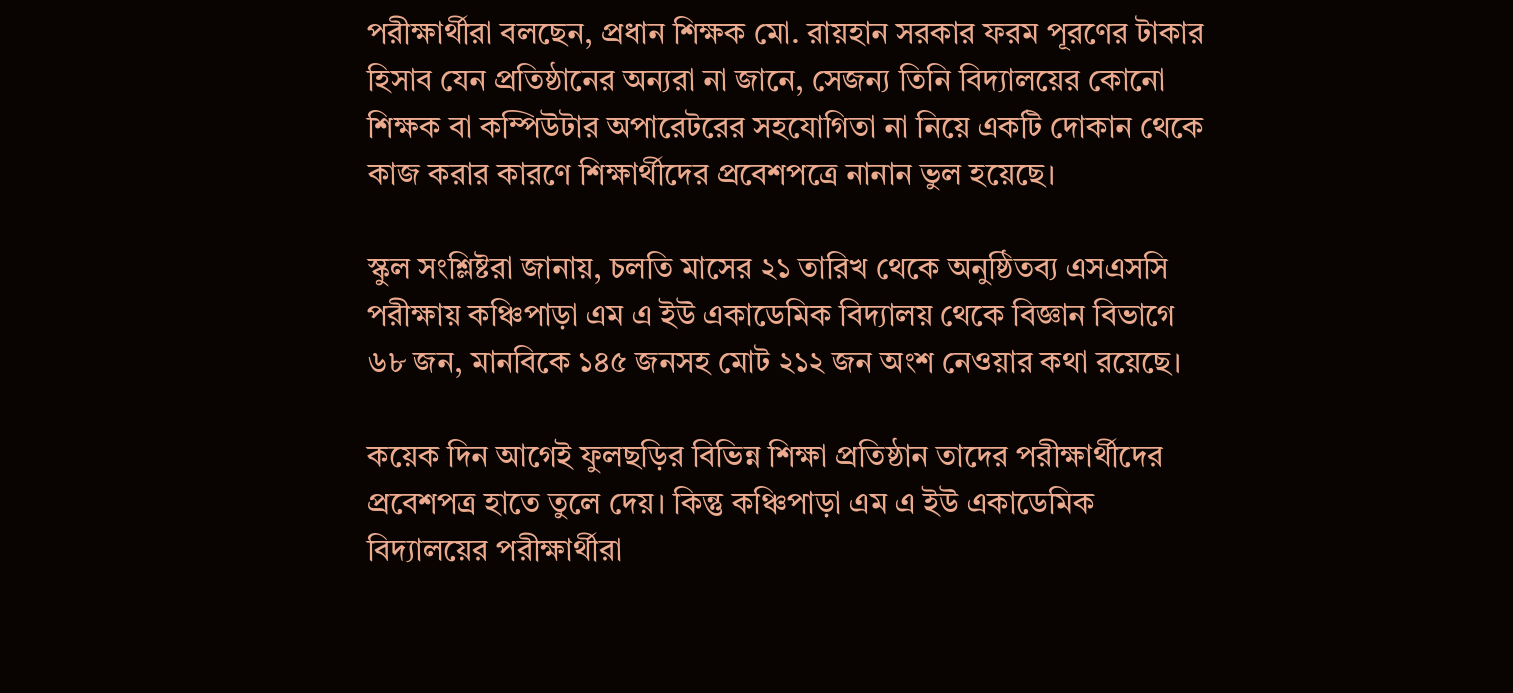পরীক্ষার্থীরা বলছেন, প্রধান শিক্ষক মো. রায়হান সরকার ফরম পূরণের টাকার হিসাব যেন প্রতিষ্ঠানের অন্যরা না জানে, সেজন্য তিনি বিদ্যালয়ের কোনো শিক্ষক বা কম্পিউটার অপারেটরের সহযোগিতা না নিয়ে একটি দোকান থেকে কাজ করার কারণে শিক্ষার্থীদের প্রবেশপত্রে নানান ভুল হয়েছে।

স্কুল সংশ্লিষ্টরা জানায়, চলতি মাসের ২১ তারিখ থেকে অনুষ্ঠিতব্য এসএসসি পরীক্ষায় কঞ্চিপাড়া এম এ ইউ একাডেমিক বিদ্যালয় থেকে বিজ্ঞান বিভাগে ৬৮ জন, মানবিকে ১৪৫ জনসহ মোট ২১২ জন অংশ নেওয়ার কথা রয়েছে।

কয়েক দিন আগেই ফুলছড়ির বিভিন্ন শিক্ষা প্রতিষ্ঠান তাদের পরীক্ষার্থীদের প্রবেশপত্র হাতে তুলে দেয়। কিন্তু কঞ্চিপাড়া এম এ ইউ একাডেমিক বিদ্যালয়ের পরীক্ষার্থীরা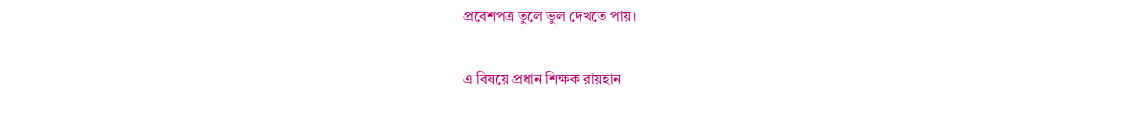প্রবেশপত্র তুলে ভুল দেখতে পায়।

এ বিষয়ে প্রধান শিক্ষক রায়হান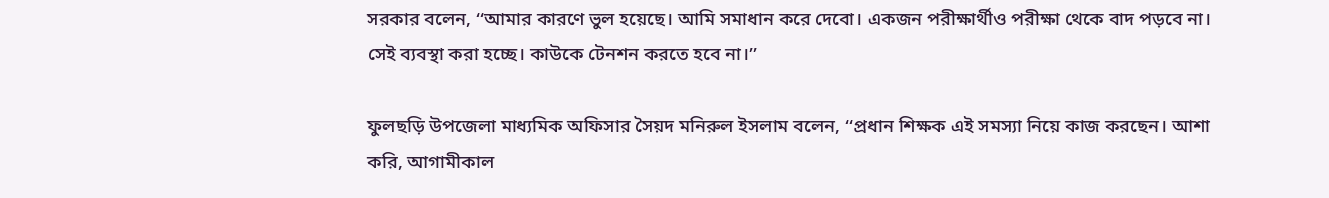সরকার বলেন, ‘‘আমার কারণে ভুল হয়েছে। আমি সমাধান করে দেবো। একজন পরীক্ষার্থীও পরীক্ষা থেকে বাদ পড়বে না। সেই ব্যবস্থা করা হচ্ছে। কাউকে টেনশন করতে হবে না।’’

ফুলছড়ি উপজেলা মাধ্যমিক অফিসার সৈয়দ মনিরুল ইসলাম বলেন, ‘‘প্রধান শিক্ষক এই সমস্যা নিয়ে কাজ করছেন। আশা করি, আগামীকাল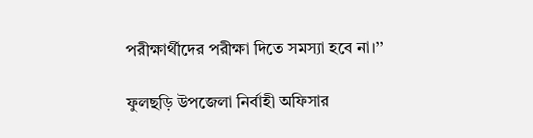পরীক্ষার্থীদের পরীক্ষা দিতে সমস্যা হবে না।’’

ফুলছড়ি উপজেলা নির্বাহী অফিসার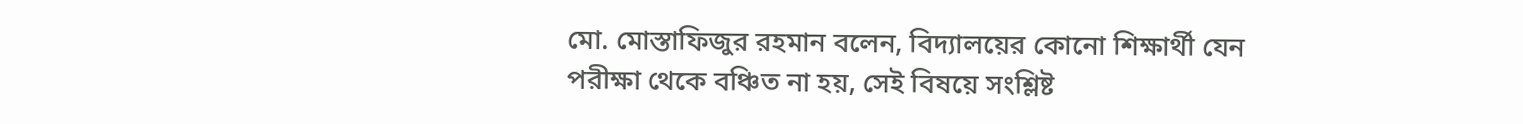মো. মোস্তাফিজুর রহমান বলেন, বিদ্যালয়ের কোনো শিক্ষার্থী যেন পরীক্ষা থেকে বঞ্চিত না হয়, সেই বিষয়ে সংশ্লিষ্ট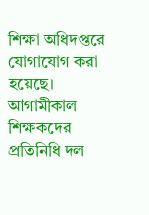শিক্ষা অধিদপ্তরে যোগাযোগ করা হয়েছে। আগামীকাল শিক্ষকদের প্রতিনিধি দল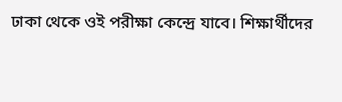ঢাকা থেকে ওই পরীক্ষা কেন্দ্রে যাবে। শিক্ষার্থীদের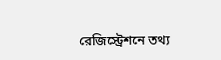রেজিস্ট্রেশনে তথ্য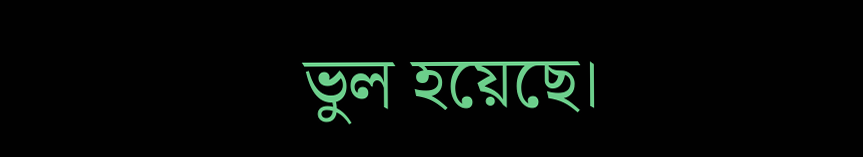ভুল হয়েছে।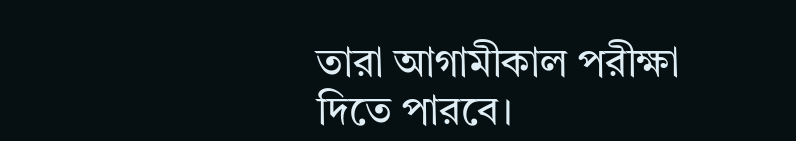তারা আগামীকাল পরীক্ষা দিতে পারবে।